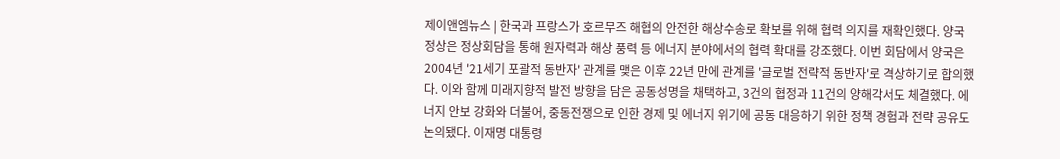제이앤엠뉴스 | 한국과 프랑스가 호르무즈 해협의 안전한 해상수송로 확보를 위해 협력 의지를 재확인했다. 양국 정상은 정상회담을 통해 원자력과 해상 풍력 등 에너지 분야에서의 협력 확대를 강조했다. 이번 회담에서 양국은 2004년 '21세기 포괄적 동반자' 관계를 맺은 이후 22년 만에 관계를 '글로벌 전략적 동반자'로 격상하기로 합의했다. 이와 함께 미래지향적 발전 방향을 담은 공동성명을 채택하고, 3건의 협정과 11건의 양해각서도 체결했다. 에너지 안보 강화와 더불어, 중동전쟁으로 인한 경제 및 에너지 위기에 공동 대응하기 위한 정책 경험과 전략 공유도 논의됐다. 이재명 대통령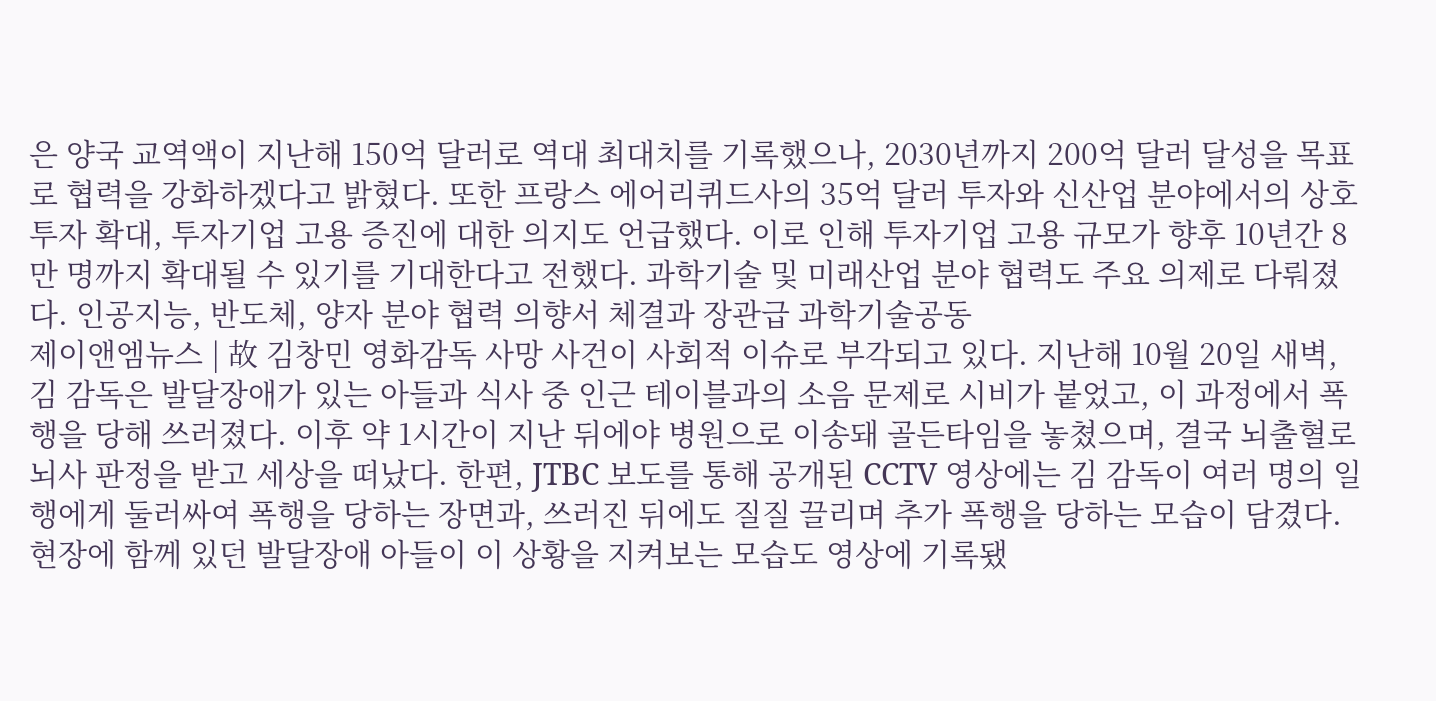은 양국 교역액이 지난해 150억 달러로 역대 최대치를 기록했으나, 2030년까지 200억 달러 달성을 목표로 협력을 강화하겠다고 밝혔다. 또한 프랑스 에어리퀴드사의 35억 달러 투자와 신산업 분야에서의 상호 투자 확대, 투자기업 고용 증진에 대한 의지도 언급했다. 이로 인해 투자기업 고용 규모가 향후 10년간 8만 명까지 확대될 수 있기를 기대한다고 전했다. 과학기술 및 미래산업 분야 협력도 주요 의제로 다뤄졌다. 인공지능, 반도체, 양자 분야 협력 의향서 체결과 장관급 과학기술공동
제이앤엠뉴스 | 故 김창민 영화감독 사망 사건이 사회적 이슈로 부각되고 있다. 지난해 10월 20일 새벽, 김 감독은 발달장애가 있는 아들과 식사 중 인근 테이블과의 소음 문제로 시비가 붙었고, 이 과정에서 폭행을 당해 쓰러졌다. 이후 약 1시간이 지난 뒤에야 병원으로 이송돼 골든타임을 놓쳤으며, 결국 뇌출혈로 뇌사 판정을 받고 세상을 떠났다. 한편, JTBC 보도를 통해 공개된 CCTV 영상에는 김 감독이 여러 명의 일행에게 둘러싸여 폭행을 당하는 장면과, 쓰러진 뒤에도 질질 끌리며 추가 폭행을 당하는 모습이 담겼다. 현장에 함께 있던 발달장애 아들이 이 상황을 지켜보는 모습도 영상에 기록됐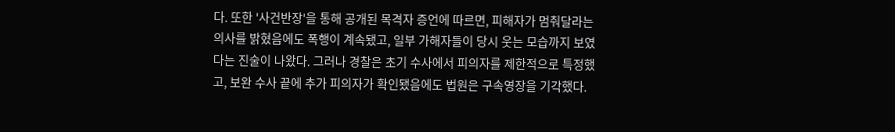다. 또한 '사건반장'을 통해 공개된 목격자 증언에 따르면, 피해자가 멈춰달라는 의사를 밝혔음에도 폭행이 계속됐고, 일부 가해자들이 당시 웃는 모습까지 보였다는 진술이 나왔다. 그러나 경찰은 초기 수사에서 피의자를 제한적으로 특정했고, 보완 수사 끝에 추가 피의자가 확인됐음에도 법원은 구속영장을 기각했다.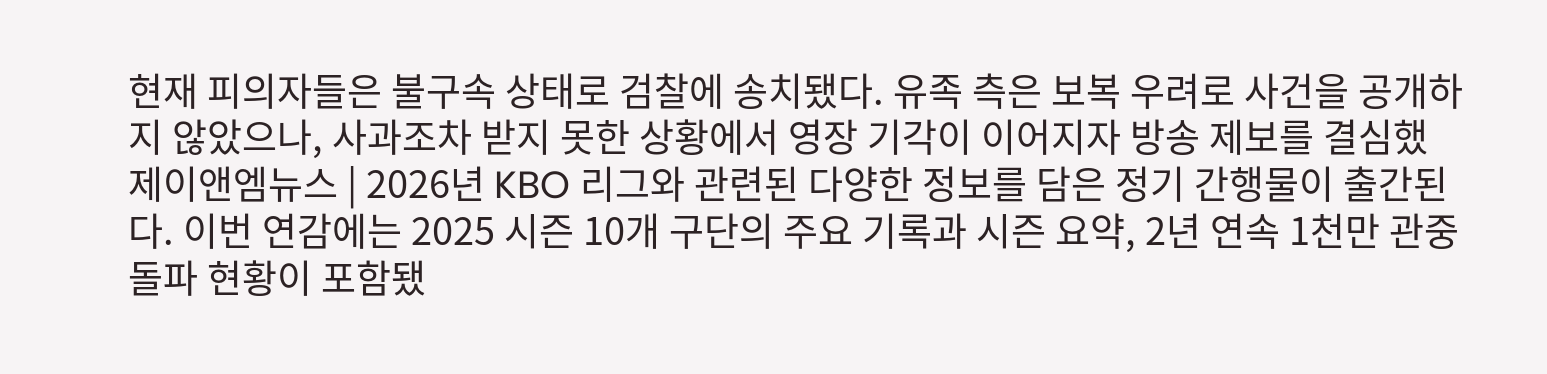현재 피의자들은 불구속 상태로 검찰에 송치됐다. 유족 측은 보복 우려로 사건을 공개하지 않았으나, 사과조차 받지 못한 상황에서 영장 기각이 이어지자 방송 제보를 결심했
제이앤엠뉴스 | 2026년 KBO 리그와 관련된 다양한 정보를 담은 정기 간행물이 출간된다. 이번 연감에는 2025 시즌 10개 구단의 주요 기록과 시즌 요약, 2년 연속 1천만 관중 돌파 현황이 포함됐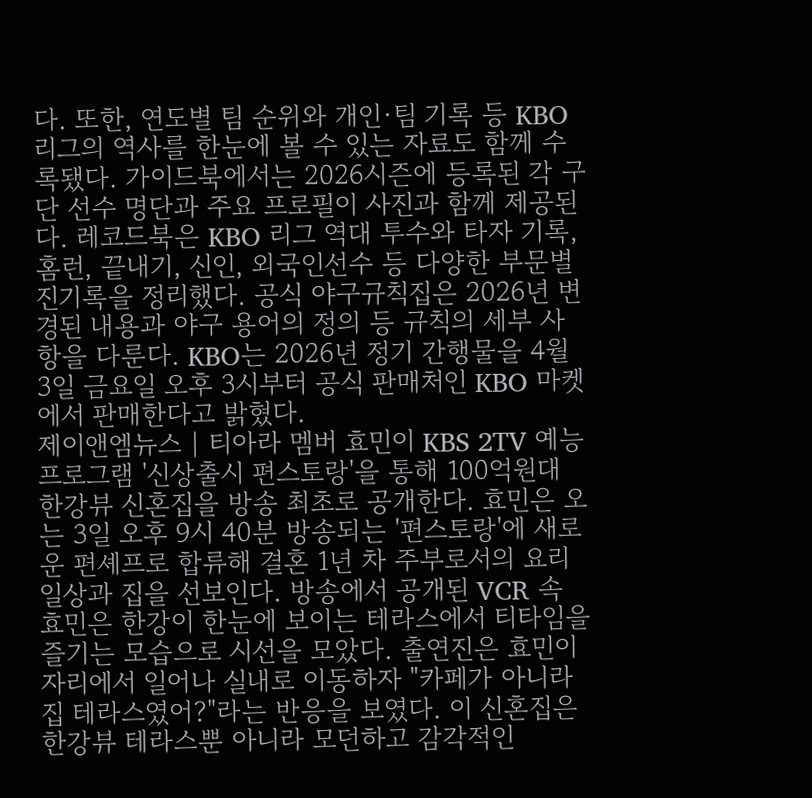다. 또한, 연도별 팀 순위와 개인·팀 기록 등 KBO 리그의 역사를 한눈에 볼 수 있는 자료도 함께 수록됐다. 가이드북에서는 2026시즌에 등록된 각 구단 선수 명단과 주요 프로필이 사진과 함께 제공된다. 레코드북은 KBO 리그 역대 투수와 타자 기록, 홈런, 끝내기, 신인, 외국인선수 등 다양한 부문별 진기록을 정리했다. 공식 야구규칙집은 2026년 변경된 내용과 야구 용어의 정의 등 규칙의 세부 사항을 다룬다. KBO는 2026년 정기 간행물을 4월 3일 금요일 오후 3시부터 공식 판매처인 KBO 마켓에서 판매한다고 밝혔다.
제이앤엠뉴스 | 티아라 멤버 효민이 KBS 2TV 예능 프로그램 '신상출시 편스토랑'을 통해 100억원대 한강뷰 신혼집을 방송 최초로 공개한다. 효민은 오는 3일 오후 9시 40분 방송되는 '편스토랑'에 새로운 편셰프로 합류해 결혼 1년 차 주부로서의 요리 일상과 집을 선보인다. 방송에서 공개된 VCR 속 효민은 한강이 한눈에 보이는 테라스에서 티타임을 즐기는 모습으로 시선을 모았다. 출연진은 효민이 자리에서 일어나 실내로 이동하자 "카페가 아니라 집 테라스였어?"라는 반응을 보였다. 이 신혼집은 한강뷰 테라스뿐 아니라 모던하고 감각적인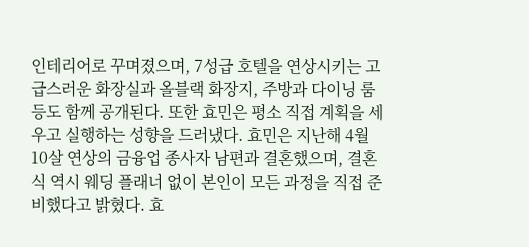인테리어로 꾸며졌으며, 7성급 호텔을 연상시키는 고급스러운 화장실과 올블랙 화장지, 주방과 다이닝 룸 등도 함께 공개된다. 또한 효민은 평소 직접 계획을 세우고 실행하는 성향을 드러냈다. 효민은 지난해 4월 10살 연상의 금융업 종사자 남편과 결혼했으며, 결혼식 역시 웨딩 플래너 없이 본인이 모든 과정을 직접 준비했다고 밝혔다. 효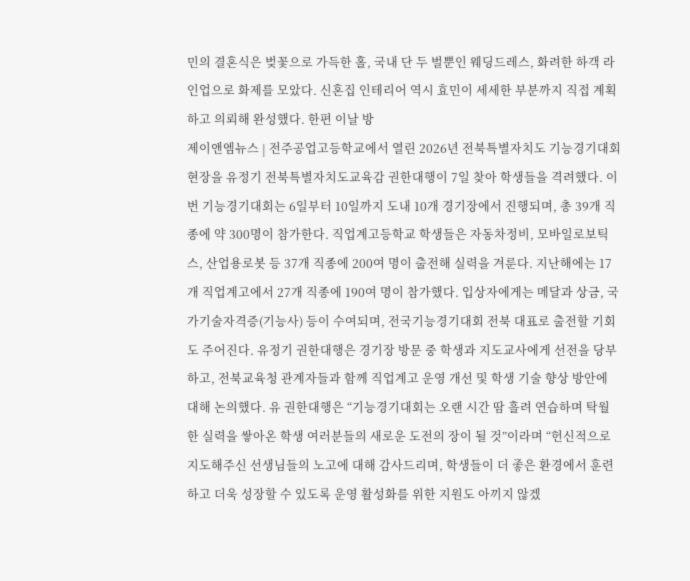민의 결혼식은 벚꽃으로 가득한 홀, 국내 단 두 벌뿐인 웨딩드레스, 화려한 하객 라인업으로 화제를 모았다. 신혼집 인테리어 역시 효민이 세세한 부분까지 직접 계획하고 의뢰해 완성했다. 한편 이날 방
제이앤엠뉴스 | 전주공업고등학교에서 열린 2026년 전북특별자치도 기능경기대회 현장을 유정기 전북특별자치도교육감 권한대행이 7일 찾아 학생들을 격려했다. 이번 기능경기대회는 6일부터 10일까지 도내 10개 경기장에서 진행되며, 총 39개 직종에 약 300명이 참가한다. 직업계고등학교 학생들은 자동차정비, 모바일로보틱스, 산업용로봇 등 37개 직종에 200여 명이 출전해 실력을 겨룬다. 지난해에는 17개 직업계고에서 27개 직종에 190여 명이 참가했다. 입상자에게는 메달과 상금, 국가기술자격증(기능사) 등이 수여되며, 전국기능경기대회 전북 대표로 출전할 기회도 주어진다. 유정기 권한대행은 경기장 방문 중 학생과 지도교사에게 선전을 당부하고, 전북교육청 관계자들과 함께 직업계고 운영 개선 및 학생 기술 향상 방안에 대해 논의했다. 유 권한대행은 “기능경기대회는 오랜 시간 땀 흘려 연습하며 탁월한 실력을 쌓아온 학생 여러분들의 새로운 도전의 장이 될 것”이라며 “헌신적으로 지도해주신 선생님들의 노고에 대해 감사드리며, 학생들이 더 좋은 환경에서 훈련하고 더욱 성장할 수 있도록 운영 활성화를 위한 지원도 아끼지 않겠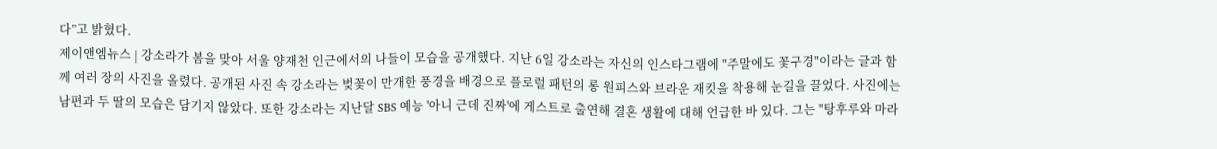다”고 밝혔다.
제이앤엠뉴스 | 강소라가 봄을 맞아 서울 양재천 인근에서의 나들이 모습을 공개했다. 지난 6일 강소라는 자신의 인스타그램에 "주말에도 꽃구경"이라는 글과 함께 여러 장의 사진을 올렸다. 공개된 사진 속 강소라는 벚꽃이 만개한 풍경을 배경으로 플로럴 패턴의 롱 원피스와 브라운 재킷을 착용해 눈길을 끌었다. 사진에는 남편과 두 딸의 모습은 담기지 않았다. 또한 강소라는 지난달 SBS 예능 '아니 근데 진짜'에 게스트로 출연해 결혼 생활에 대해 언급한 바 있다. 그는 "탕후루와 마라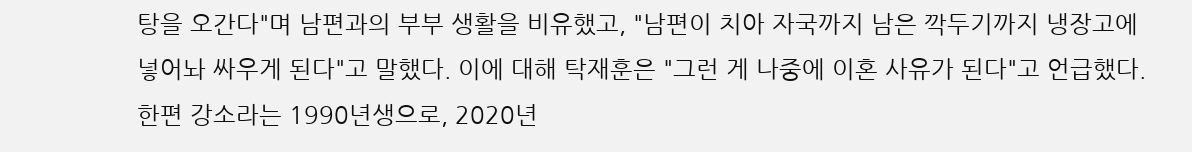탕을 오간다"며 남편과의 부부 생활을 비유했고, "남편이 치아 자국까지 남은 깍두기까지 냉장고에 넣어놔 싸우게 된다"고 말했다. 이에 대해 탁재훈은 "그런 게 나중에 이혼 사유가 된다"고 언급했다. 한편 강소라는 1990년생으로, 2020년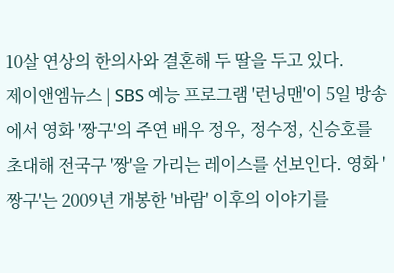10살 연상의 한의사와 결혼해 두 딸을 두고 있다.
제이앤엠뉴스 | SBS 예능 프로그램 '런닝맨'이 5일 방송에서 영화 '짱구'의 주연 배우 정우, 정수정, 신승호를 초대해 전국구 '짱'을 가리는 레이스를 선보인다. 영화 '짱구'는 2009년 개봉한 '바람' 이후의 이야기를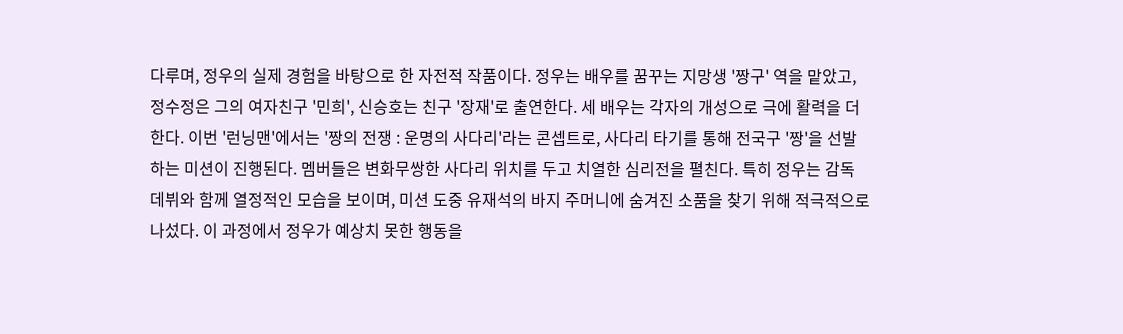다루며, 정우의 실제 경험을 바탕으로 한 자전적 작품이다. 정우는 배우를 꿈꾸는 지망생 '짱구' 역을 맡았고, 정수정은 그의 여자친구 '민희', 신승호는 친구 '장재'로 출연한다. 세 배우는 각자의 개성으로 극에 활력을 더한다. 이번 '런닝맨'에서는 '짱의 전쟁 : 운명의 사다리'라는 콘셉트로, 사다리 타기를 통해 전국구 '짱'을 선발하는 미션이 진행된다. 멤버들은 변화무쌍한 사다리 위치를 두고 치열한 심리전을 펼친다. 특히 정우는 감독 데뷔와 함께 열정적인 모습을 보이며, 미션 도중 유재석의 바지 주머니에 숨겨진 소품을 찾기 위해 적극적으로 나섰다. 이 과정에서 정우가 예상치 못한 행동을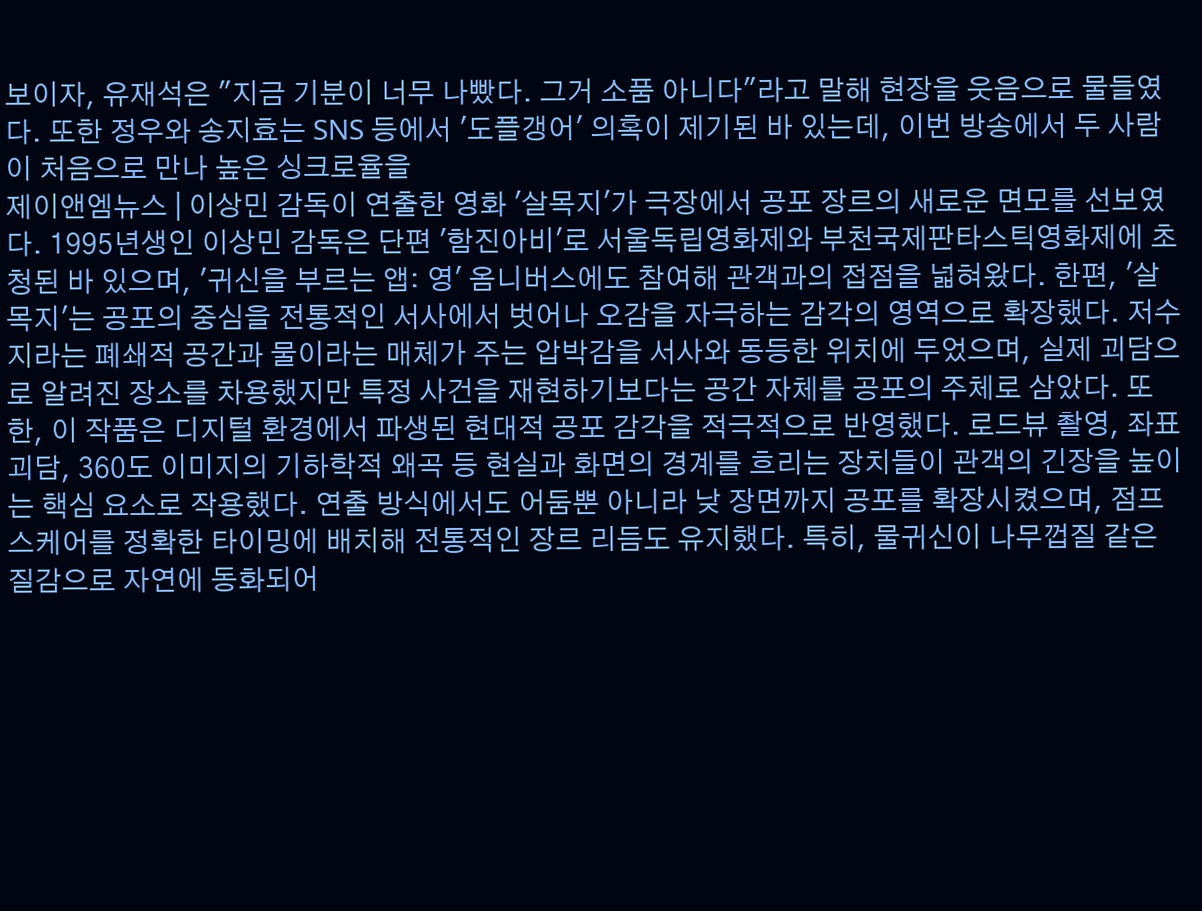보이자, 유재석은 "지금 기분이 너무 나빴다. 그거 소품 아니다"라고 말해 현장을 웃음으로 물들였다. 또한 정우와 송지효는 SNS 등에서 '도플갱어' 의혹이 제기된 바 있는데, 이번 방송에서 두 사람이 처음으로 만나 높은 싱크로율을
제이앤엠뉴스 | 이상민 감독이 연출한 영화 '살목지'가 극장에서 공포 장르의 새로운 면모를 선보였다. 1995년생인 이상민 감독은 단편 '함진아비'로 서울독립영화제와 부천국제판타스틱영화제에 초청된 바 있으며, '귀신을 부르는 앱: 영' 옴니버스에도 참여해 관객과의 접점을 넓혀왔다. 한편, '살목지'는 공포의 중심을 전통적인 서사에서 벗어나 오감을 자극하는 감각의 영역으로 확장했다. 저수지라는 폐쇄적 공간과 물이라는 매체가 주는 압박감을 서사와 동등한 위치에 두었으며, 실제 괴담으로 알려진 장소를 차용했지만 특정 사건을 재현하기보다는 공간 자체를 공포의 주체로 삼았다. 또한, 이 작품은 디지털 환경에서 파생된 현대적 공포 감각을 적극적으로 반영했다. 로드뷰 촬영, 좌표 괴담, 360도 이미지의 기하학적 왜곡 등 현실과 화면의 경계를 흐리는 장치들이 관객의 긴장을 높이는 핵심 요소로 작용했다. 연출 방식에서도 어둠뿐 아니라 낮 장면까지 공포를 확장시켰으며, 점프 스케어를 정확한 타이밍에 배치해 전통적인 장르 리듬도 유지했다. 특히, 물귀신이 나무껍질 같은 질감으로 자연에 동화되어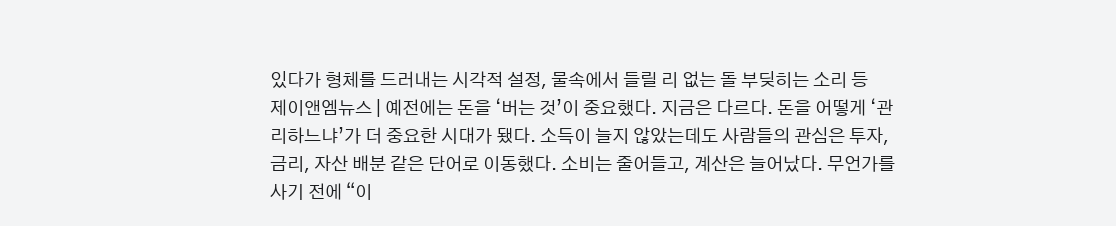있다가 형체를 드러내는 시각적 설정, 물속에서 들릴 리 없는 돌 부딪히는 소리 등
제이앤엠뉴스 | 예전에는 돈을 ‘버는 것’이 중요했다. 지금은 다르다. 돈을 어떻게 ‘관리하느냐’가 더 중요한 시대가 됐다. 소득이 늘지 않았는데도 사람들의 관심은 투자, 금리, 자산 배분 같은 단어로 이동했다. 소비는 줄어들고, 계산은 늘어났다. 무언가를 사기 전에 “이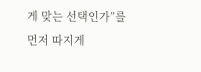게 맞는 선택인가”를 먼저 따지게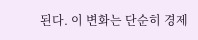된다. 이 변화는 단순히 경제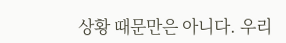상황 때문만은 아니다. 우리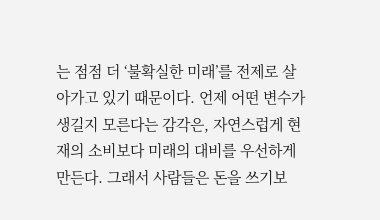는 점점 더 ‘불확실한 미래’를 전제로 살아가고 있기 때문이다. 언제 어떤 변수가 생길지 모른다는 감각은, 자연스럽게 현재의 소비보다 미래의 대비를 우선하게 만든다. 그래서 사람들은 돈을 쓰기보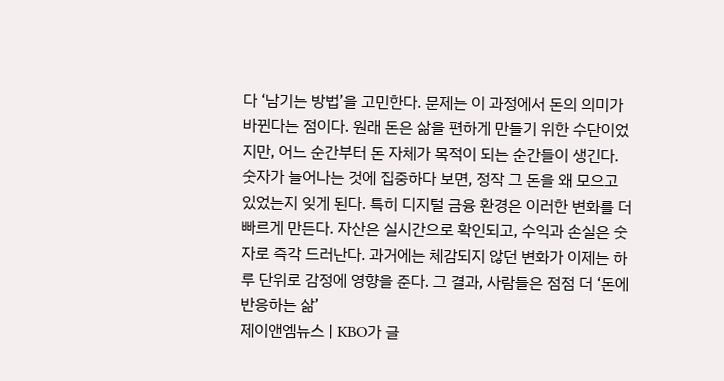다 ‘남기는 방법’을 고민한다. 문제는 이 과정에서 돈의 의미가 바뀐다는 점이다. 원래 돈은 삶을 편하게 만들기 위한 수단이었지만, 어느 순간부터 돈 자체가 목적이 되는 순간들이 생긴다. 숫자가 늘어나는 것에 집중하다 보면, 정작 그 돈을 왜 모으고 있었는지 잊게 된다. 특히 디지털 금융 환경은 이러한 변화를 더 빠르게 만든다. 자산은 실시간으로 확인되고, 수익과 손실은 숫자로 즉각 드러난다. 과거에는 체감되지 않던 변화가 이제는 하루 단위로 감정에 영향을 준다. 그 결과, 사람들은 점점 더 ‘돈에 반응하는 삶’
제이앤엠뉴스 | KBO가 글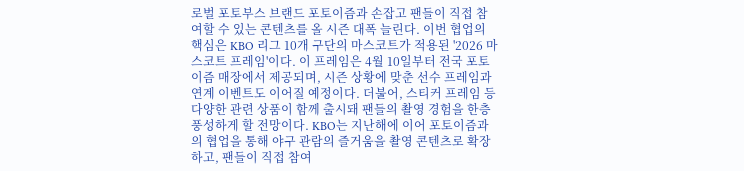로벌 포토부스 브랜드 포토이즘과 손잡고 팬들이 직접 참여할 수 있는 콘텐츠를 올 시즌 대폭 늘린다. 이번 협업의 핵심은 KBO 리그 10개 구단의 마스코트가 적용된 '2026 마스코트 프레임'이다. 이 프레임은 4월 10일부터 전국 포토이즘 매장에서 제공되며, 시즌 상황에 맞춘 선수 프레임과 연계 이벤트도 이어질 예정이다. 더불어, 스티커 프레임 등 다양한 관련 상품이 함께 출시돼 팬들의 촬영 경험을 한층 풍성하게 할 전망이다. KBO는 지난해에 이어 포토이즘과의 협업을 통해 야구 관람의 즐거움을 촬영 콘텐츠로 확장하고, 팬들이 직접 참여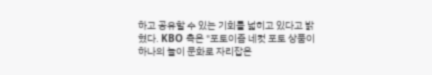하고 공유할 수 있는 기회를 넓히고 있다고 밝혔다. KBO 측은 "포토이즘 네컷 포토 상품이 하나의 놀이 문화로 자리잡은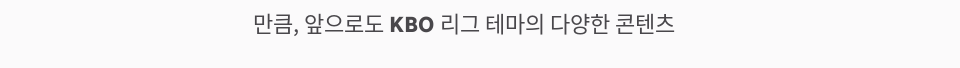만큼, 앞으로도 KBO 리그 테마의 다양한 콘텐츠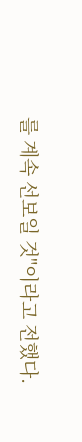를 계속 선보일 것"이라고 전했다.